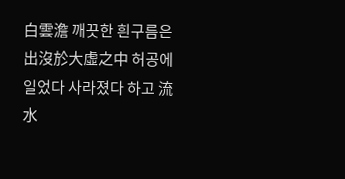白雲澹 깨끗한 흰구름은 出沒於大虛之中 허공에 일었다 사라졌다 하고 流水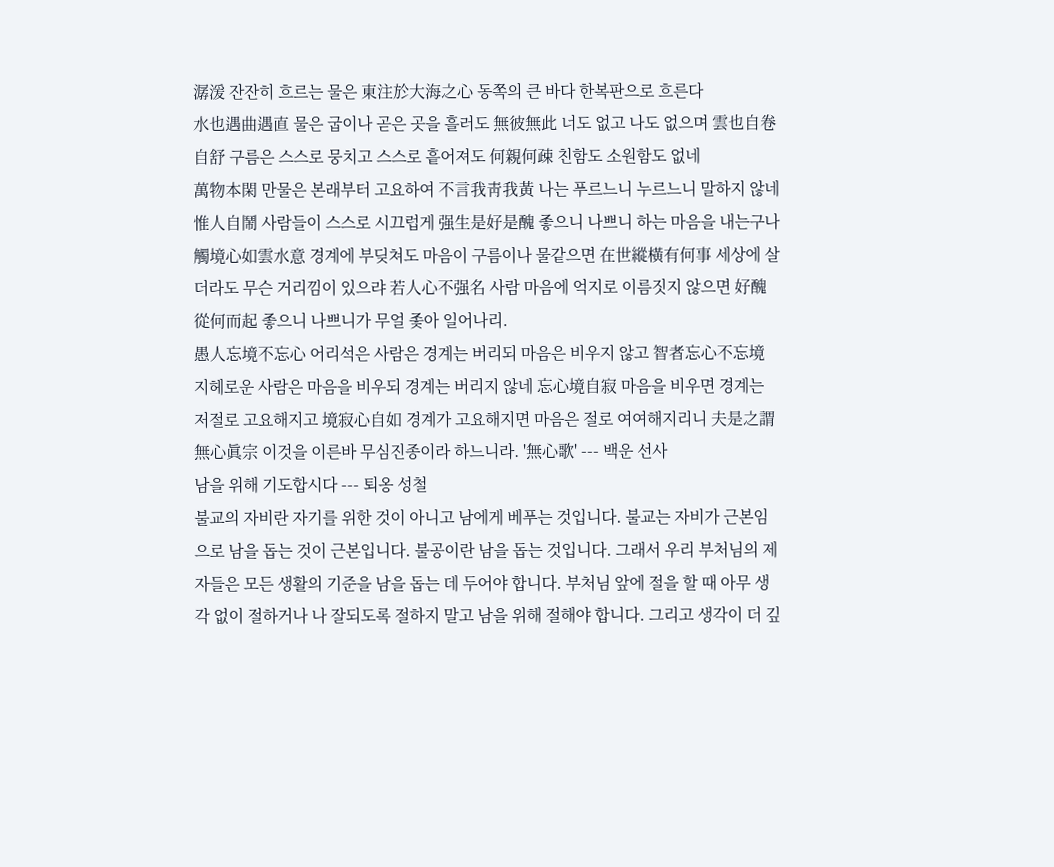潺湲 잔잔히 흐르는 물은 東注於大海之心 동쪽의 큰 바다 한복판으로 흐른다
水也遇曲遇直 물은 굽이나 곧은 곳을 흘러도 無彼無此 너도 없고 나도 없으며 雲也自卷自舒 구름은 스스로 뭉치고 스스로 흩어져도 何親何疎 친함도 소원함도 없네
萬物本閑 만물은 본래부터 고요하여 不言我靑我黃 나는 푸르느니 누르느니 말하지 않네 惟人自鬧 사람들이 스스로 시끄럽게 强生是好是醜 좋으니 나쁘니 하는 마음을 내는구나
觸境心如雲水意 경계에 부딪쳐도 마음이 구름이나 물같으면 在世縱橫有何事 세상에 살더라도 무슨 거리낌이 있으랴 若人心不强名 사람 마음에 억지로 이름짓지 않으면 好醜從何而起 좋으니 나쁘니가 무얼 좇아 일어나리.
愚人忘境不忘心 어리석은 사람은 경계는 버리되 마음은 비우지 않고 智者忘心不忘境 지헤로운 사람은 마음을 비우되 경계는 버리지 않네 忘心境自寂 마음을 비우면 경계는 저절로 고요해지고 境寂心自如 경계가 고요해지면 마음은 절로 여여해지리니 夫是之謂無心眞宗 이것을 이른바 무심진종이라 하느니라. '無心歌' --- 백운 선사
남을 위해 기도합시다 --- 퇴옹 성철
불교의 자비란 자기를 위한 것이 아니고 남에게 베푸는 것입니다. 불교는 자비가 근본임으로 남을 돕는 것이 근본입니다. 불공이란 남을 돕는 것입니다. 그래서 우리 부처님의 제자들은 모든 생활의 기준을 남을 돕는 데 두어야 합니다. 부처님 앞에 절을 할 때 아무 생각 없이 절하거나 나 잘되도록 절하지 말고 남을 위해 절해야 합니다. 그리고 생각이 더 깊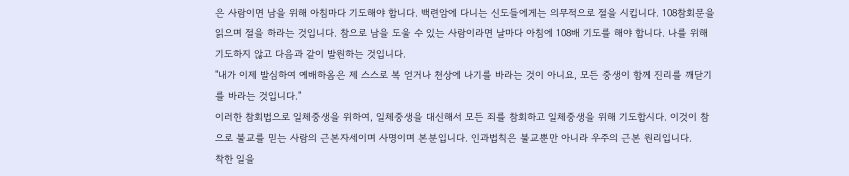은 사람이면 남을 위해 아침마다 기도해야 합니다. 백련암에 다니는 신도들에게는 의무적으로 절을 시킵니다. 108참회문을 읽으며 절을 하라는 것입니다. 참으로 남을 도울 수 있는 사람이라면 날마다 아침에 108배 기도를 해야 합니다. 나를 위해 기도하지 않고 다음과 같이 발원하는 것입니다.
"내가 이제 발심하여 예배하옴은 제 스스로 복 얻거나 천상에 나기를 바라는 것이 아니요, 모든 중생이 함께 진리를 깨닫기를 바라는 것입니다."
이러한 참회법으로 일체중생을 위하여, 일체중생을 대신해서 모든 죄를 참회하고 일체중생을 위해 기도합시다. 이것이 참으로 불교를 믿는 사람의 근본자세이며 사명이며 본분입니다. 인과법칙은 불교뿐만 아니라 우주의 근본 원리입니다.
착한 일을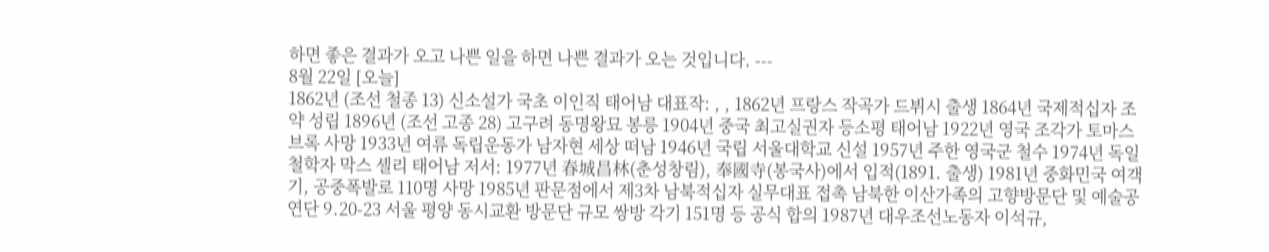하면 좋은 결과가 오고 나쁜 일을 하면 나쁜 결과가 오는 것입니다. ---
8월 22일 [오늘]
1862년 (조선 철종 13) 신소설가 국초 이인직 태어남 대표작: , , 1862년 프랑스 작곡가 드뷔시 출생 1864년 국제적십자 조약 성립 1896년 (조선 고종 28) 고구려 동명왕묘 봉릉 1904년 중국 최고실권자 등소평 태어남 1922년 영국 조각가 토마스 브록 사망 1933년 여류 독립운동가 남자현 세상 떠남 1946년 국립 서울대학교 신설 1957년 주한 영국군 철수 1974년 독일 철학자 막스 셸리 태어남 저서: 1977년 春城昌林(춘성창림), 奉國寺(봉국사)에서 입적(1891. 출생) 1981년 중화민국 여객기, 공중폭발로 110명 사망 1985년 판문점에서 제3차 남북적십자 실무대표 접촉 남북한 이산가족의 고향방문단 및 예술공연단 9.20-23 서울 평양 동시교환 방문단 규모 쌍방 각기 151명 등 공식 합의 1987년 대우조선노동자 이석규,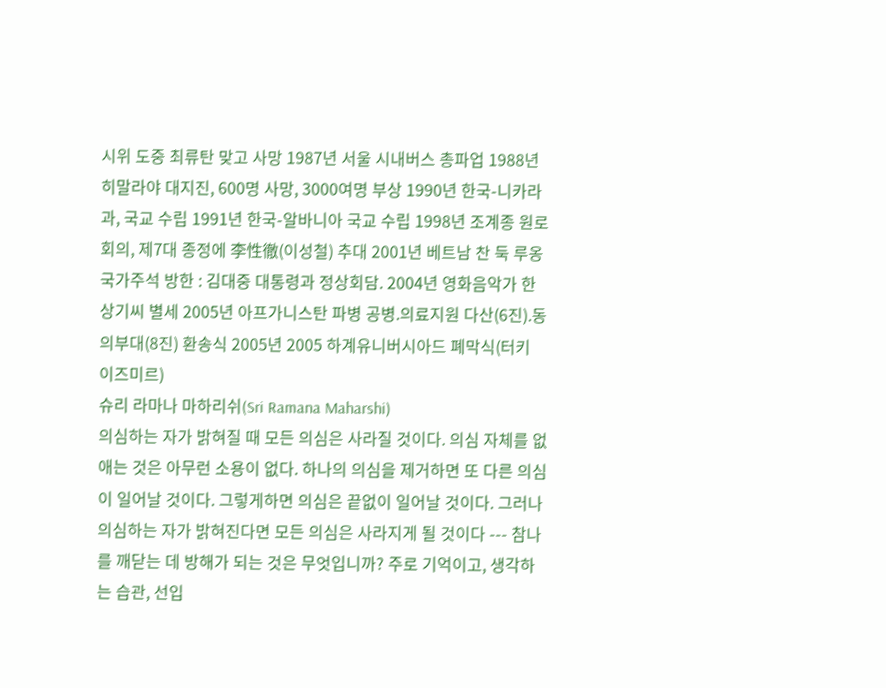시위 도중 최류탄 맞고 사망 1987년 서울 시내버스 총파업 1988년 히말라야 대지진, 600명 사망, 3000여명 부상 1990년 한국-니카라과, 국교 수립 1991년 한국-알바니아 국교 수립 1998년 조계종 원로회의, 제7대 종정에 李性徹(이성철) 추대 2001년 베트남 찬 둑 루옹 국가주석 방한 : 김대중 대통령과 정상회담. 2004년 영화음악가 한상기씨 별세 2005년 아프가니스탄 파병 공병.의료지원 다산(6진).동의부대(8진) 환송식 2005년 2005 하계유니버시아드 폐막식(터키 이즈미르)
슈리 라마나 마하리쉬(Sri Ramana Maharshi)
의심하는 자가 밝혀질 때 모든 의심은 사라질 것이다. 의심 자체를 없애는 것은 아무런 소용이 없다. 하나의 의심을 제거하면 또 다른 의심이 일어날 것이다. 그렇게하면 의심은 끝없이 일어날 것이다. 그러나 의심하는 자가 밝혀진다면 모든 의심은 사라지게 될 것이다 --- 참나를 깨닫는 데 방해가 되는 것은 무엇입니까? 주로 기억이고, 생각하는 습관, 선입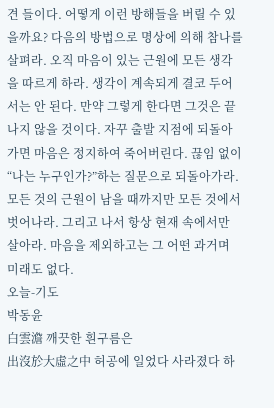견 들이다. 어떻게 이런 방해들을 버릴 수 있을까요? 다음의 방법으로 명상에 의해 참나를 살펴라. 오직 마음이 있는 근원에 모든 생각을 따르게 하라. 생각이 계속되게 결코 두어서는 안 된다. 만약 그렇게 한다면 그것은 끝나지 않을 것이다. 자꾸 출발 지점에 되돌아가면 마음은 정지하여 죽어버린다. 끊임 없이 “나는 누구인가?”하는 질문으로 되돌아가라. 모든 것의 근원이 남을 때까지만 모든 것에서 벗어나라. 그리고 나서 항상 현재 속에서만 살아라. 마음을 제외하고는 그 어떤 과거며 미래도 없다.
오늘-기도
박동윤
白雲澹 깨끗한 흰구름은
出沒於大虛之中 허공에 일었다 사라졌다 하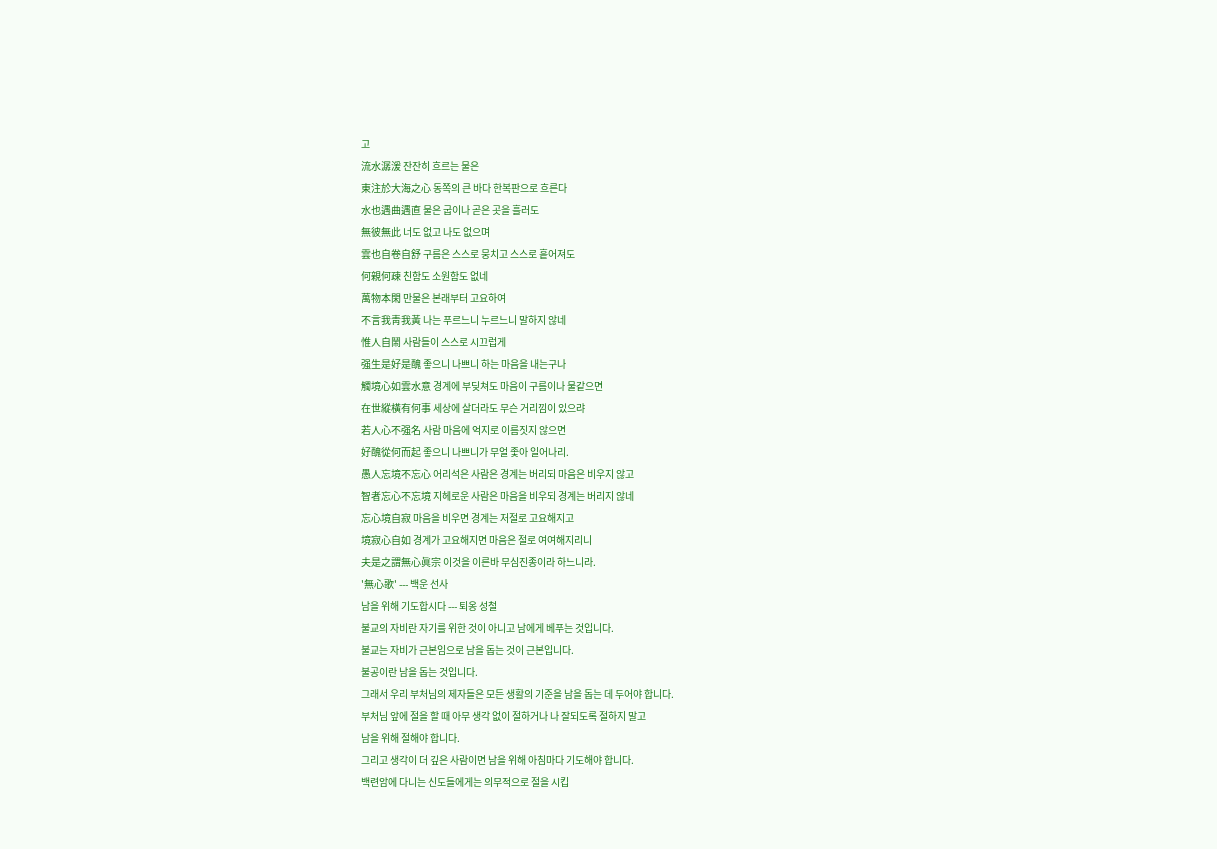고
流水潺湲 잔잔히 흐르는 물은
東注於大海之心 동쪽의 큰 바다 한복판으로 흐른다
水也遇曲遇直 물은 굽이나 곧은 곳을 흘러도
無彼無此 너도 없고 나도 없으며
雲也自卷自舒 구름은 스스로 뭉치고 스스로 흩어져도
何親何疎 친함도 소원함도 없네
萬物本閑 만물은 본래부터 고요하여
不言我靑我黃 나는 푸르느니 누르느니 말하지 않네
惟人自鬧 사람들이 스스로 시끄럽게
强生是好是醜 좋으니 나쁘니 하는 마음을 내는구나
觸境心如雲水意 경계에 부딪쳐도 마음이 구름이나 물같으면
在世縱橫有何事 세상에 살더라도 무슨 거리낌이 있으랴
若人心不强名 사람 마음에 억지로 이름짓지 않으면
好醜從何而起 좋으니 나쁘니가 무얼 좇아 일어나리.
愚人忘境不忘心 어리석은 사람은 경계는 버리되 마음은 비우지 않고
智者忘心不忘境 지헤로운 사람은 마음을 비우되 경계는 버리지 않네
忘心境自寂 마음을 비우면 경계는 저절로 고요해지고
境寂心自如 경계가 고요해지면 마음은 절로 여여해지리니
夫是之謂無心眞宗 이것을 이른바 무심진종이라 하느니라.
'無心歌' --- 백운 선사
남을 위해 기도합시다 --- 퇴옹 성철
불교의 자비란 자기를 위한 것이 아니고 남에게 베푸는 것입니다.
불교는 자비가 근본임으로 남을 돕는 것이 근본입니다.
불공이란 남을 돕는 것입니다.
그래서 우리 부처님의 제자들은 모든 생활의 기준을 남을 돕는 데 두어야 합니다.
부처님 앞에 절을 할 때 아무 생각 없이 절하거나 나 잘되도록 절하지 말고
남을 위해 절해야 합니다.
그리고 생각이 더 깊은 사람이면 남을 위해 아침마다 기도해야 합니다.
백련암에 다니는 신도들에게는 의무적으로 절을 시킵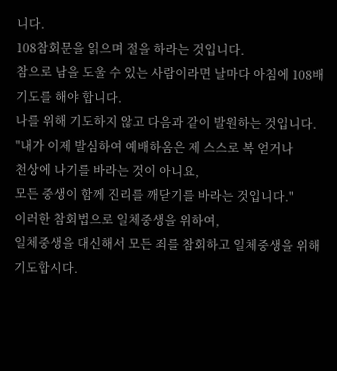니다.
108참회문을 읽으며 절을 하라는 것입니다.
참으로 남을 도울 수 있는 사람이라면 날마다 아침에 108배 기도를 해야 합니다.
나를 위해 기도하지 않고 다음과 같이 발원하는 것입니다.
"내가 이제 발심하여 예배하옴은 제 스스로 복 얻거나
천상에 나기를 바라는 것이 아니요,
모든 중생이 함께 진리를 깨닫기를 바라는 것입니다."
이러한 참회법으로 일체중생을 위하여,
일체중생을 대신해서 모든 죄를 참회하고 일체중생을 위해 기도합시다.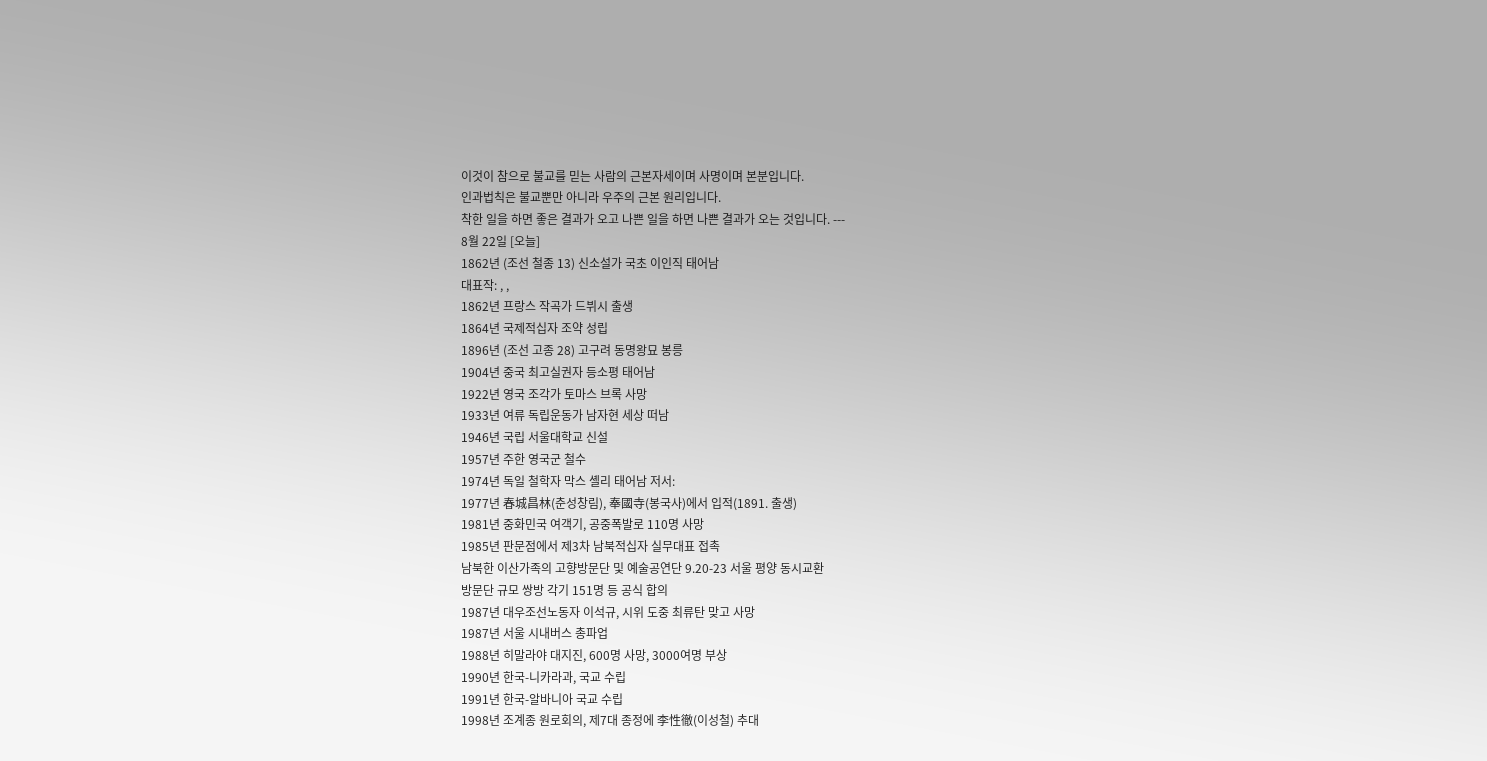이것이 참으로 불교를 믿는 사람의 근본자세이며 사명이며 본분입니다.
인과법칙은 불교뿐만 아니라 우주의 근본 원리입니다.
착한 일을 하면 좋은 결과가 오고 나쁜 일을 하면 나쁜 결과가 오는 것입니다. ---
8월 22일 [오늘]
1862년 (조선 철종 13) 신소설가 국초 이인직 태어남
대표작: , ,
1862년 프랑스 작곡가 드뷔시 출생
1864년 국제적십자 조약 성립
1896년 (조선 고종 28) 고구려 동명왕묘 봉릉
1904년 중국 최고실권자 등소평 태어남
1922년 영국 조각가 토마스 브록 사망
1933년 여류 독립운동가 남자현 세상 떠남
1946년 국립 서울대학교 신설
1957년 주한 영국군 철수
1974년 독일 철학자 막스 셸리 태어남 저서:
1977년 春城昌林(춘성창림), 奉國寺(봉국사)에서 입적(1891. 출생)
1981년 중화민국 여객기, 공중폭발로 110명 사망
1985년 판문점에서 제3차 남북적십자 실무대표 접촉
남북한 이산가족의 고향방문단 및 예술공연단 9.20-23 서울 평양 동시교환
방문단 규모 쌍방 각기 151명 등 공식 합의
1987년 대우조선노동자 이석규, 시위 도중 최류탄 맞고 사망
1987년 서울 시내버스 총파업
1988년 히말라야 대지진, 600명 사망, 3000여명 부상
1990년 한국-니카라과, 국교 수립
1991년 한국-알바니아 국교 수립
1998년 조계종 원로회의, 제7대 종정에 李性徹(이성철) 추대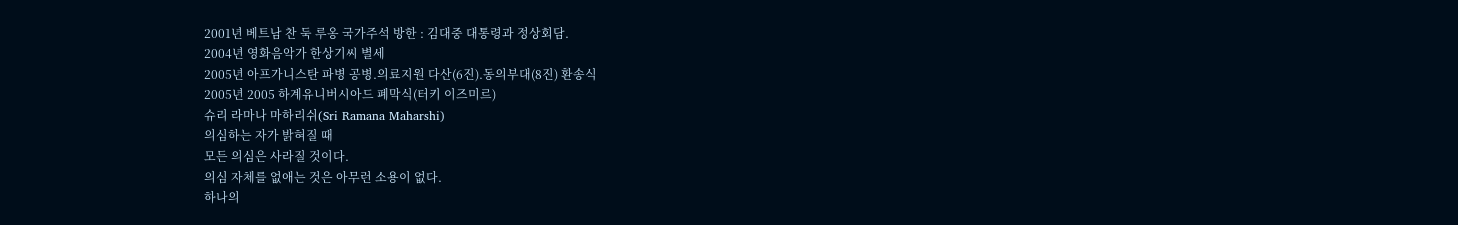2001년 베트남 찬 둑 루옹 국가주석 방한 : 김대중 대통령과 정상회담.
2004년 영화음악가 한상기씨 별세
2005년 아프가니스탄 파병 공병.의료지원 다산(6진).동의부대(8진) 환송식
2005년 2005 하계유니버시아드 폐막식(터키 이즈미르)
슈리 라마나 마하리쉬(Sri Ramana Maharshi)
의심하는 자가 밝혀질 때
모든 의심은 사라질 것이다.
의심 자체를 없애는 것은 아무런 소용이 없다.
하나의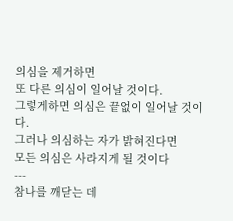의심을 제거하면
또 다른 의심이 일어날 것이다.
그렇게하면 의심은 끝없이 일어날 것이다.
그러나 의심하는 자가 밝혀진다면
모든 의심은 사라지게 될 것이다
---
참나를 깨닫는 데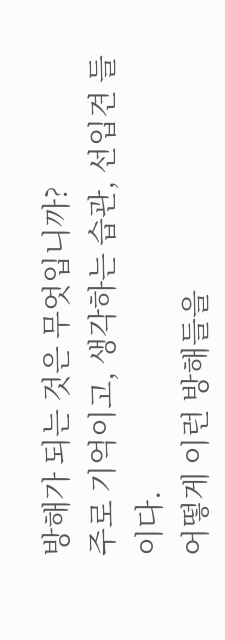방해가 되는 것은 무엇입니까?
주로 기억이고, 생각하는 습관, 선입견 들이다.
어떻게 이런 방해들을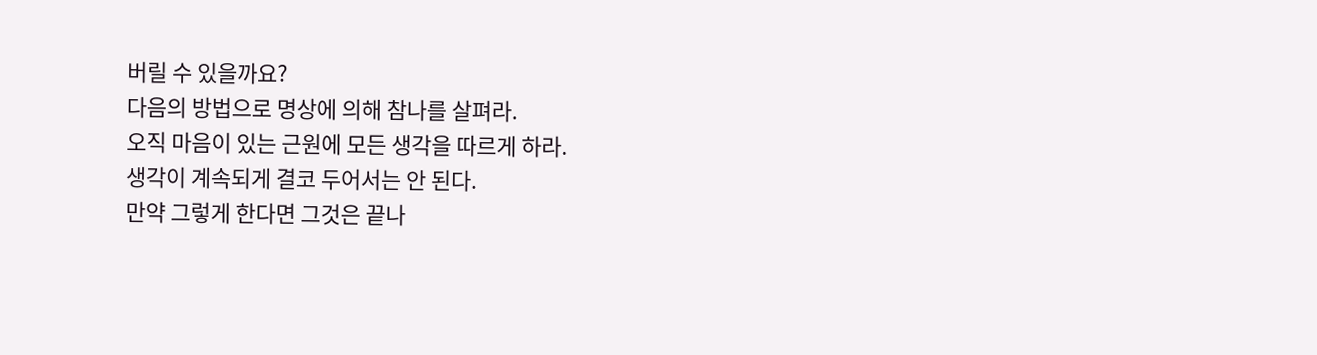버릴 수 있을까요?
다음의 방법으로 명상에 의해 참나를 살펴라.
오직 마음이 있는 근원에 모든 생각을 따르게 하라.
생각이 계속되게 결코 두어서는 안 된다.
만약 그렇게 한다면 그것은 끝나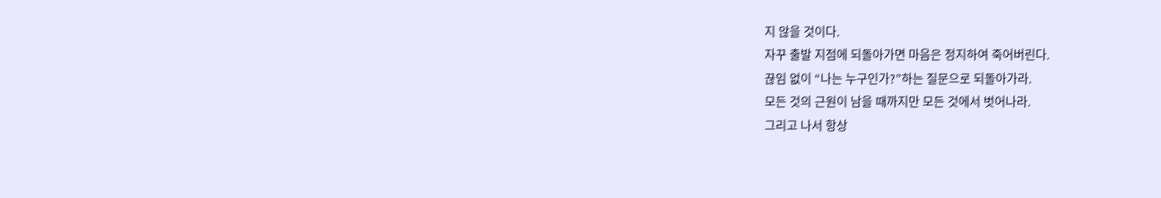지 않을 것이다.
자꾸 출발 지점에 되돌아가면 마음은 정지하여 죽어버린다.
끊임 없이 “나는 누구인가?”하는 질문으로 되돌아가라.
모든 것의 근원이 남을 때까지만 모든 것에서 벗어나라.
그리고 나서 항상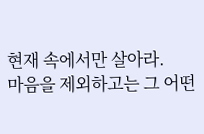현재 속에서만 살아라.
마음을 제외하고는 그 어떤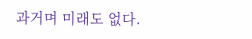과거며 미래도 없다.